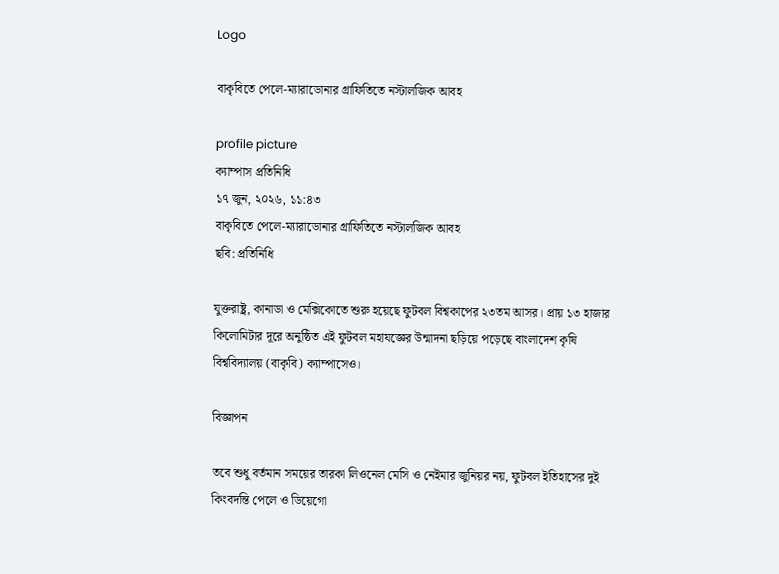Logo

বাকৃবিতে পেলে-ম্যারাডোনার গ্রাফিতিতে নস্টালজিক আবহ

profile picture
ক্যাম্পাস প্রতিনিধি
১৭ জুন, ২০২৬, ১১:৪৩
বাকৃবিতে পেলে-ম্যারাডোনার গ্রাফিতিতে নস্টালজিক আবহ
ছবি: প্রতিনিধি

যুক্তরাষ্ট্র, কানাডা ও মেক্সিকোতে শুরু হয়েছে ফুটবল বিশ্বকাপের ২৩তম আসর। প্রায় ১৩ হাজার কিলোমিটার দূরে অনুষ্ঠিত এই ফুটবল মহাযজ্ঞের উন্মাদনা ছড়িয়ে পড়েছে বাংলাদেশ কৃষি বিশ্ববিদ্যালয় (বাকৃবি) ক্যাম্পাসেও।

বিজ্ঞাপন

তবে শুধু বর্তমান সময়ের তারকা লিওনেল মেসি ও নেইমার জুনিয়র নয়, ফুটবল ইতিহাসের দুই কিংবদন্তি পেলে ও ডিয়েগো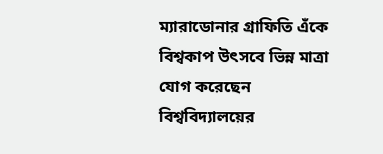ম্যারাডোনার গ্রাফিতি এঁকে বিশ্বকাপ উৎসবে ভিন্ন মাত্রা যোগ করেছেন বিশ্ববিদ্যালয়ের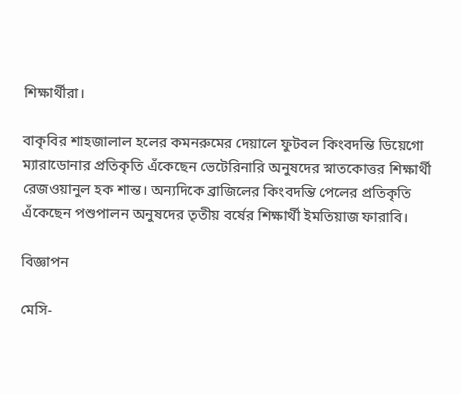শিক্ষার্থীরা।

বাকৃবির শাহজালাল হলের কমনরুমের দেয়ালে ফুটবল কিংবদন্তি ডিয়েগো ম্যারাডোনার প্রতিকৃতি এঁকেছেন ভেটেরিনারি অনুষদের স্নাতকোত্তর শিক্ষার্থী রেজওয়ানুল হক শান্ত। অন্যদিকে ব্রাজিলের কিংবদন্তি পেলের প্রতিকৃতি এঁকেছেন পশুপালন অনুষদের তৃতীয় বর্ষের শিক্ষার্থী ইমতিয়াজ ফারাবি।

বিজ্ঞাপন

মেসি-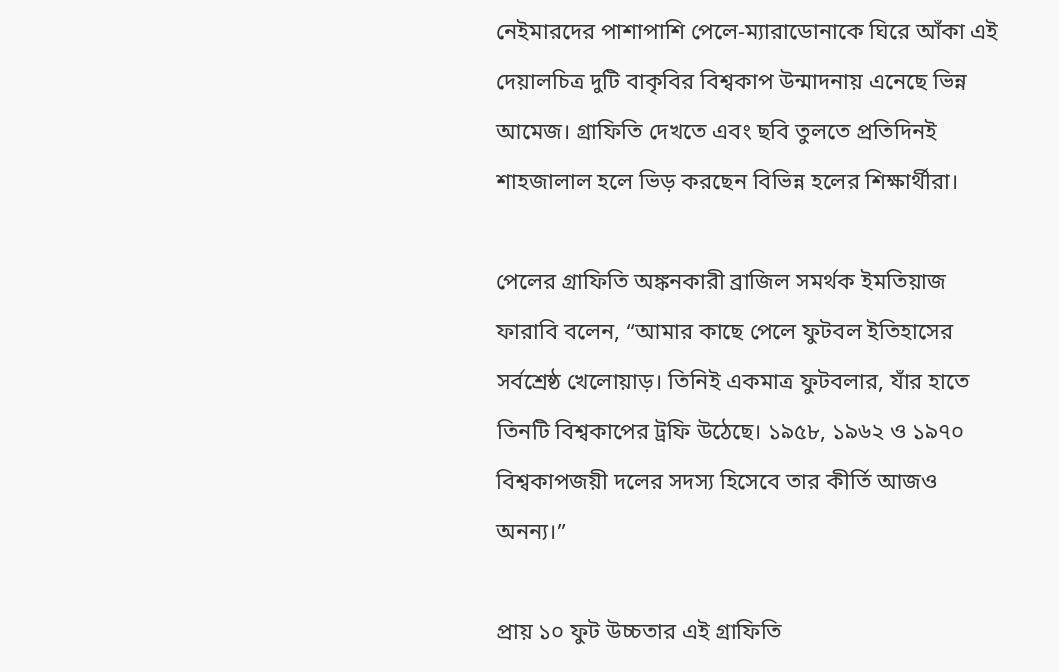নেইমারদের পাশাপাশি পেলে-ম্যারাডোনাকে ঘিরে আঁকা এই দেয়ালচিত্র দুটি বাকৃবির বিশ্বকাপ উন্মাদনায় এনেছে ভিন্ন আমেজ। গ্রাফিতি দেখতে এবং ছবি তুলতে প্রতিদিনই শাহজালাল হলে ভিড় করছেন বিভিন্ন হলের শিক্ষার্থীরা।

পেলের গ্রাফিতি অঙ্কনকারী ব্রাজিল সমর্থক ইমতিয়াজ ফারাবি বলেন, “আমার কাছে পেলে ফুটবল ইতিহাসের সর্বশ্রেষ্ঠ খেলোয়াড়। তিনিই একমাত্র ফুটবলার, যাঁর হাতে তিনটি বিশ্বকাপের ট্রফি উঠেছে। ১৯৫৮, ১৯৬২ ও ১৯৭০ বিশ্বকাপজয়ী দলের সদস্য হিসেবে তার কীর্তি আজও অনন্য।”

প্রায় ১০ ফুট উচ্চতার এই গ্রাফিতি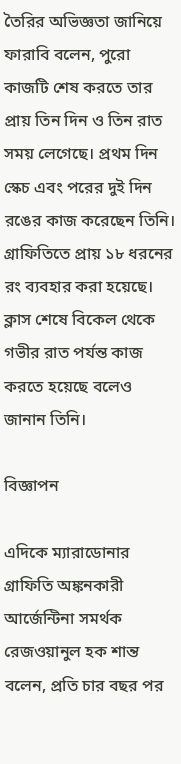তৈরির অভিজ্ঞতা জানিয়ে ফারাবি বলেন, পুরো কাজটি শেষ করতে তার প্রায় তিন দিন ও তিন রাত সময় লেগেছে। প্রথম দিন স্কেচ এবং পরের দুই দিন রঙের কাজ করেছেন তিনি। গ্রাফিতিতে প্রায় ১৮ ধরনের রং ব্যবহার করা হয়েছে। ক্লাস শেষে বিকেল থেকে গভীর রাত পর্যন্ত কাজ করতে হয়েছে বলেও জানান তিনি।

বিজ্ঞাপন

এদিকে ম্যারাডোনার গ্রাফিতি অঙ্কনকারী আর্জেন্টিনা সমর্থক রেজওয়ানুল হক শান্ত বলেন, প্রতি চার বছর পর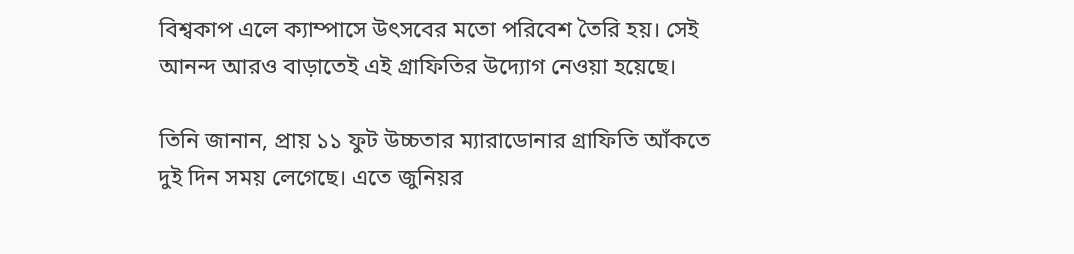বিশ্বকাপ এলে ক্যাম্পাসে উৎসবের মতো পরিবেশ তৈরি হয়। সেই আনন্দ আরও বাড়াতেই এই গ্রাফিতির উদ্যোগ নেওয়া হয়েছে।

তিনি জানান, প্রায় ১১ ফুট উচ্চতার ম্যারাডোনার গ্রাফিতি আঁকতে দুই দিন সময় লেগেছে। এতে জুনিয়র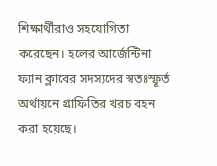শিক্ষার্থীরাও সহযোগিতা করেছেন। হলের আর্জেন্টিনা ফ্যান ক্লাবের সদস্যদের স্বতঃস্ফূর্ত অর্থায়নে গ্রাফিতির খরচ বহন করা হয়েছে।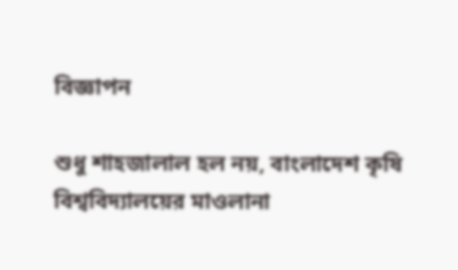বিজ্ঞাপন

শুধু শাহজালাল হল নয়, বাংলাদেশ কৃষি বিশ্ববিদ্যালয়ের মাওলানা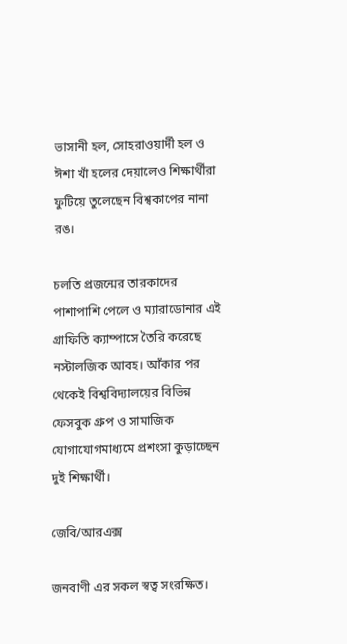ভাসানী হল, সোহরাওয়ার্দী হল ও ঈশা খাঁ হলের দেয়ালেও শিক্ষার্থীরা ফুটিয়ে তুলেছেন বিশ্বকাপের নানা রঙ।

চলতি প্রজন্মের তারকাদের পাশাপাশি পেলে ও ম্যারাডোনার এই গ্রাফিতি ক্যাম্পাসে তৈরি করেছে নস্টালজিক আবহ। আঁকার পর থেকেই বিশ্ববিদ্যালয়ের বিভিন্ন ফেসবুক গ্রুপ ও সামাজিক যোগাযোগমাধ্যমে প্রশংসা কুড়াচ্ছেন দুই শিক্ষার্থী।

জেবি/আরএক্স

জনবাণী এর সকল স্বত্ব সংরক্ষিত।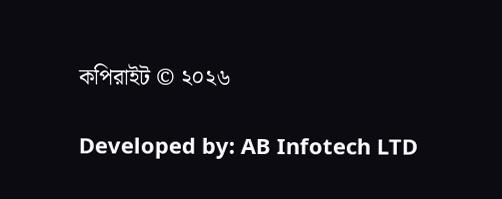কপিরাইট © ২০২৬

Developed by: AB Infotech LTD